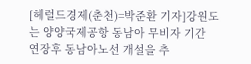[헤럴드경제(춘천)=박준환 기자]강원도는 양양국제공항 동남아 무비자 기간 연장후 동남아노선 개설을 추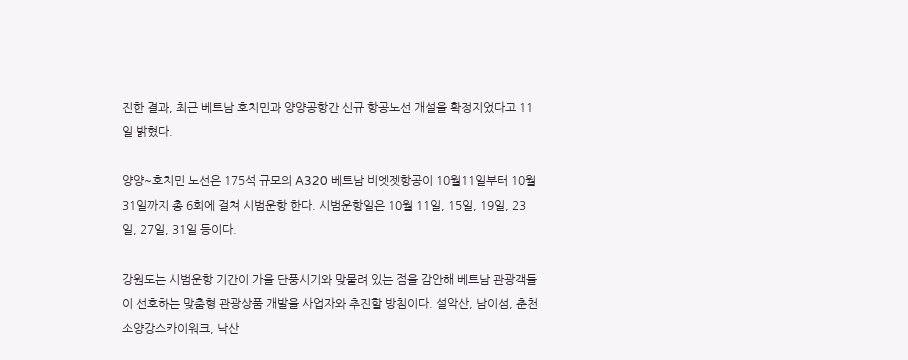진한 결과, 최근 베트남 호치민과 양양공항간 신규 항공노선 개설을 확정지었다고 11일 밝혔다.

양양~호치민 노선은 175석 규모의 A320 베트남 비엣젯항공이 10월11일부터 10월31일까지 총 6회에 걸쳐 시범운항 한다. 시범운항일은 10월 11일, 15일, 19일, 23일, 27일, 31일 등이다.

강원도는 시범운항 기간이 가을 단풍시기와 맞물려 있는 점을 감안해 베트남 관광객들이 선호하는 맞춤형 관광상품 개발을 사업자와 추진할 방침이다. 설악산, 남이섬, 춘천 소양강스카이워크, 낙산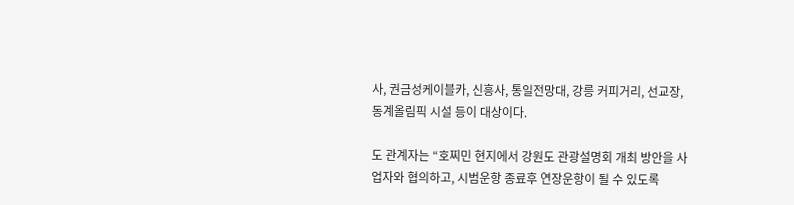사, 권금성케이블카, 신흥사, 통일전망대, 강릉 커피거리, 선교장, 동계올림픽 시설 등이 대상이다.

도 관계자는 “호찌민 현지에서 강원도 관광설명회 개최 방안을 사업자와 협의하고, 시범운항 종료후 연장운항이 될 수 있도록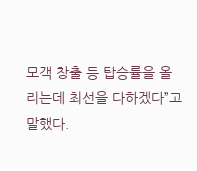모객 창출 등 탑승률을 올리는데 최선을 다하겠다”고 말했다.